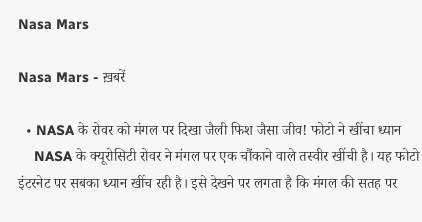Nasa Mars

Nasa Mars - ख़बरें

  • NASA के रोवर को मंगल पर दिखा जैली फिश जैसा जीव! फोटो ने खींचा ध्यान
    NASA के क्यूरोसिटी रोवर ने मंगल पर एक चौंकाने वाले तस्वीर खींची है। यह फोटो इंटरनेट पर सबका ध्यान खींच रही है। इसे देखने पर लगता है कि मंगल की सतह पर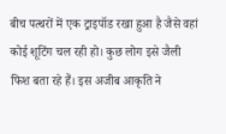बीच पत्थरों में एक ट्राइपॉड रखा हुआ है जैसे वहां कोई शूटिंग चल रही हो। कुछ लोग इसे जैली फिश बता रहे हैं। इस अजीब आकृति ने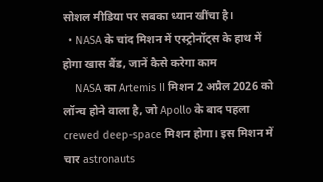सोशल मीडिया पर सबका ध्यान खींचा है।
  • NASA के चांद मिशन में एस्ट्रोनॉट्स के हाथ में होगा खास बैंड, जानें कैसे करेगा काम
    NASA का Artemis II मिशन 2 अप्रैल 2026 को लॉन्च होने वाला है, जो Apollo के बाद पहला crewed deep-space मिशन होगा। इस मिशन में चार astronauts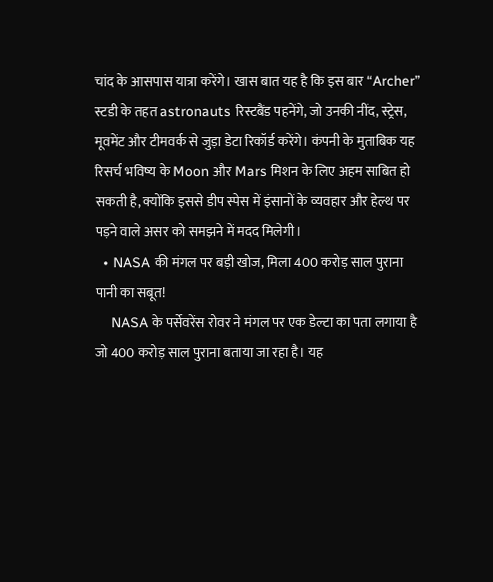चांद के आसपास यात्रा करेंगे। खास बात यह है कि इस बार “Archer” स्टडी के तहत astronauts रिस्टबैंड पहनेंगे, जो उनकी नींद, स्ट्रेस, मूवमेंट और टीमवर्क से जुड़ा डेटा रिकॉर्ड करेंगे। कंपनी के मुताबिक यह रिसर्च भविष्य के Moon और Mars मिशन के लिए अहम साबित हो सकती है, क्योंकि इससे डीप स्पेस में इंसानों के व्यवहार और हेल्थ पर पड़ने वाले असर को समझने में मदद मिलेगी।
  • NASA की मंगल पर बड़ी खोज, मिला 400 करोड़ साल पुराना पानी का सबूत!
    NASA के पर्सेवरेंस रोवर ने मंगल पर एक डेल्टा का पता लगाया है जो 400 करोड़ साल पुराना बताया जा रहा है। यह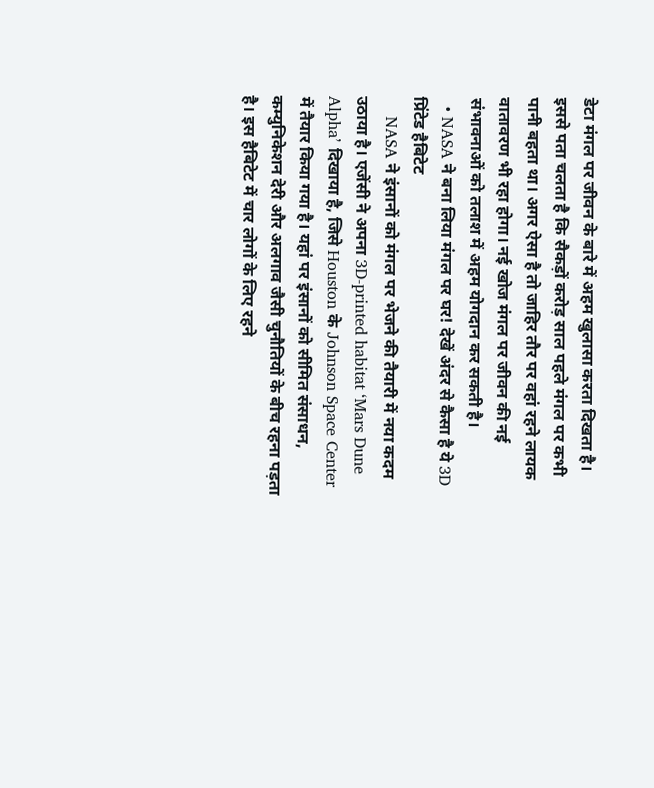डेटा मंगल पर जीवन के बारे में अहम खुलासा करता दिखता है। इससे पता चलता है कि सैकड़ों करोड़ साल पहले मंगल पर कभी पानी बहता था। अगर ऐसा है तो जाहिर तौर पर वहां रहने लायक वातावरण भी रहा होगा। नई खोज मंगल पर जीवन की नई संभावनाओं को तलाश में अहम योगदान कर सकती है।
  • NASA ने बना लिया मंगल पर घर! देखें अंदर से कैसा है ये 3D प्रिंटेड हैबिटेट
    NASA ने इंसानों को मंगल पर भेजने की तैयारी में नया कदम उठाया है। एजेंसी ने अपना 3D-printed habitat ‘Mars Dune Alpha’ दिखाया है, जिसे Houston के Johnson Space Center में तैयार किया गया है। यहां पर इंसानों को सीमित संसाधन, कम्युनिकेशन देरी और अलगाव जैसी चुनौतियों के बीच रहना पड़ता है। इस हैबिटेट में चार लोगों के लिए रहने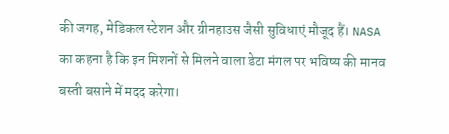की जगह, मेडिकल स्टेशन और ग्रीनहाउस जैसी सुविधाएं मौजूद हैं। NASA का कहना है कि इन मिशनों से मिलने वाला डेटा मंगल पर भविष्य की मानव बस्ती बसाने में मदद करेगा।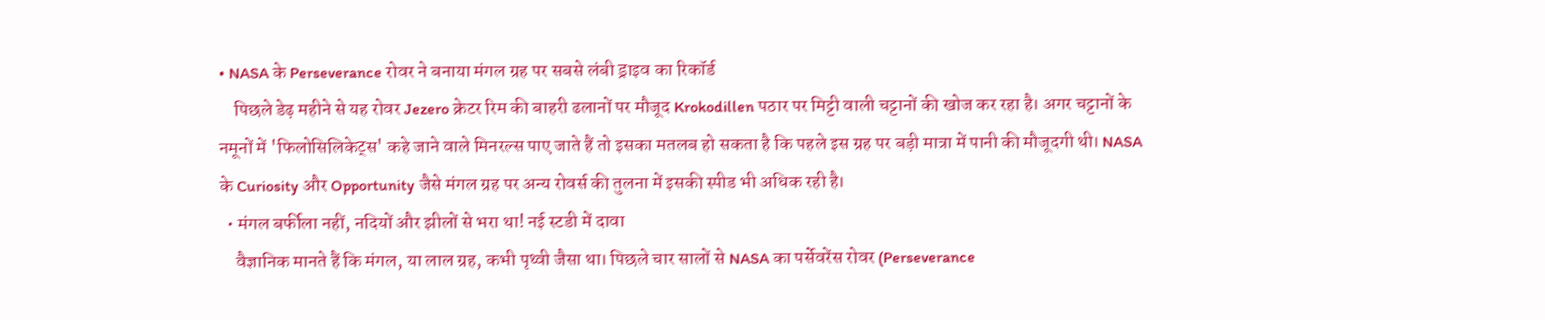• NASA के Perseverance रोवर ने बनाया मंगल ग्रह पर सबसे लंबी ड्राइव का रिकॉर्ड
    पिछले डेढ़ महीने से यह रोवर Jezero क्रेटर रिम की बाहरी ढलानों पर मौजूद Krokodillen पठार पर मिट्टी वाली चट्टानों की खोज कर रहा है। अगर चट्टानों के नमूनों में 'फिलोसिलिकेट्स' कहे जाने वाले मिनरल्स पाए जाते हैं तो इसका मतलब हो सकता है कि पहले इस ग्रह पर बड़ी मात्रा में पानी की मौजूदगी थी। NASA के Curiosity और Opportunity जैसे मंगल ग्रह पर अन्य रोवर्स की तुलना में इसकी स्पीड भी अधिक रही है।
  • मंगल बर्फीला नहीं, नदियों और झीलों से भरा था! नई स्टडी में दावा
    वैज्ञानिक मानते हैं कि मंगल, या लाल ग्रह, कभी पृथ्वी जैसा था। पिछले चार सालों से NASA का पर्सेवरेंस रोवर (Perseverance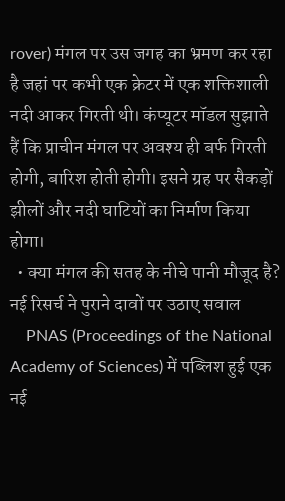rover) मंगल पर उस जगह का भ्रमण कर रहा है जहां पर कभी एक क्रेटर में एक शक्तिशाली नदी आकर गिरती थी। कंप्यूटर मॉडल सुझाते हैं कि प्राचीन मंगल पर अवश्य ही बर्फ गिरती होगी, बारिश होती होगी। इसने ग्रह पर सैकड़ों झीलों और नदी घाटियों का निर्माण किया होगा।
  • क्या मंगल की सतह के नीचे पानी मौजूद है? नई रिसर्च ने पुराने दावों पर उठाए सवाल
    PNAS (Proceedings of the National Academy of Sciences) में पब्लिश हुई एक नई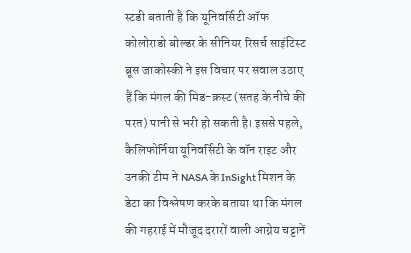स्टडी बताती है कि यूनिवर्सिटी ऑफ कोलोराडो बोल्डर के सीनियर रिसर्च साइंटिस्ट ब्रूस जाकोस्की ने इस विचार पर सवाल उठाए हैं कि मंगल की मिड-क्रस्ट (सतह के नीचे की परत) पानी से भरी हो सकती है। इससे पहले, कैलिफोर्निया यूनिवर्सिटी के वॉन राइट और उनकी टीम ने NASA के InSight मिशन के डेटा का विश्लेषण करके बताया था कि मंगल की गहराई में मौजूद दरारों वाली आग्नेय चट्टानें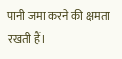पानी जमा करने की क्षमता रखती हैं।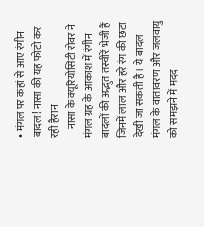• मंगल पर कहां से आए रंगीन बादल! नासा की यह फोटो कर रही हैरान
    नासा के क्यूरियोसिटी रोवर ने मंगल ग्रह के आकाश में रंगीन बादलों की अद्भुत तस्वीरें भेजी हैं जिनमें लाल और हरे रंग की छटा देखी जा सकती है। ये बादल मंगल के वातावरण और जलवायु को समझने में मदद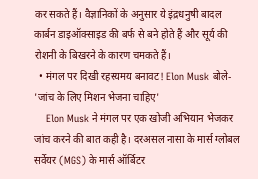कर सकते हैं। वैज्ञानिकों के अनुसार ये इंद्रधनुषी बादल कार्बन डाइऑक्साइड की बर्फ से बने होते हैं और सूर्य की रोशनी के बिखरने के कारण चमकते हैं।
  • मंगल पर दिखी रहस्यमय बनावट! Elon Musk बोले- 'जांच के लिए मिशन भेजना चाहिए'
    Elon Musk ने मंगल पर एक खोजी अभियान भेजकर जांच करने की बात कही है। दरअसल नासा के मार्स ग्लोबल सर्वेयर (MGS) के मार्स ऑर्बिटर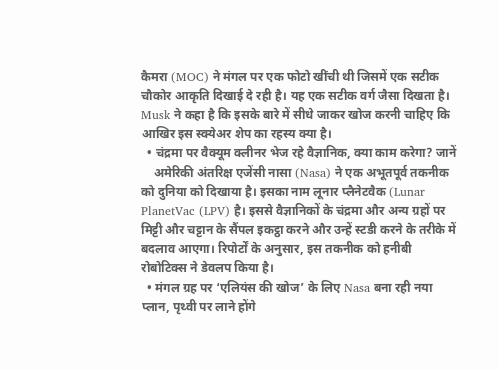कैमरा (MOC) ने मंगल पर एक फोटो खींची थी जिसमें एक सटीक चौकोर आकृति दिखाई दे रही है। यह एक सटीक वर्ग जैसा दिखता है। Musk ने कहा है कि इसके बारे में सीधे जाकर खोज करनी चाहिए कि आखिर इस स्क्येअर शेप का रहस्य क्या है।
  • चंद्रमा पर वैक्‍यूम क्‍लीनर भेज रहे वैज्ञानिक, क्‍या काम करेगा? जानें
    अमेरिकी अंतरिक्ष एजेंसी नासा (Nasa) ने एक अभूतपूर्व तकनीक को दुनिया को दिखाया है। इसका नाम लूनार प्‍लैनेटवैक (Lunar PlanetVac (LPV) है। इससे वैज्ञानिकों के चंद्रमा और अन्य ग्रहों पर मिट्टी और चट्टान के सैंपल इकट्ठा करने और उन्‍हें स्‍टडी करने के तरीके में बदलाव आएगा। रिपोर्टों के अनुसार, इस तकनीक को हनीबी रोबोटिक्स ने डेवलप किया है।
  • मंगल ग्रह पर ‘एलियंस की खोज’ के लिए Nasa बना रही नया प्‍लान, पृथ्‍वी पर लाने होंगे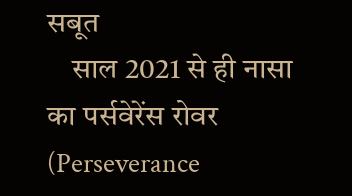सबूत
    साल 2021 से ही नासा का पर्सवेरेंस रोवर (Perseverance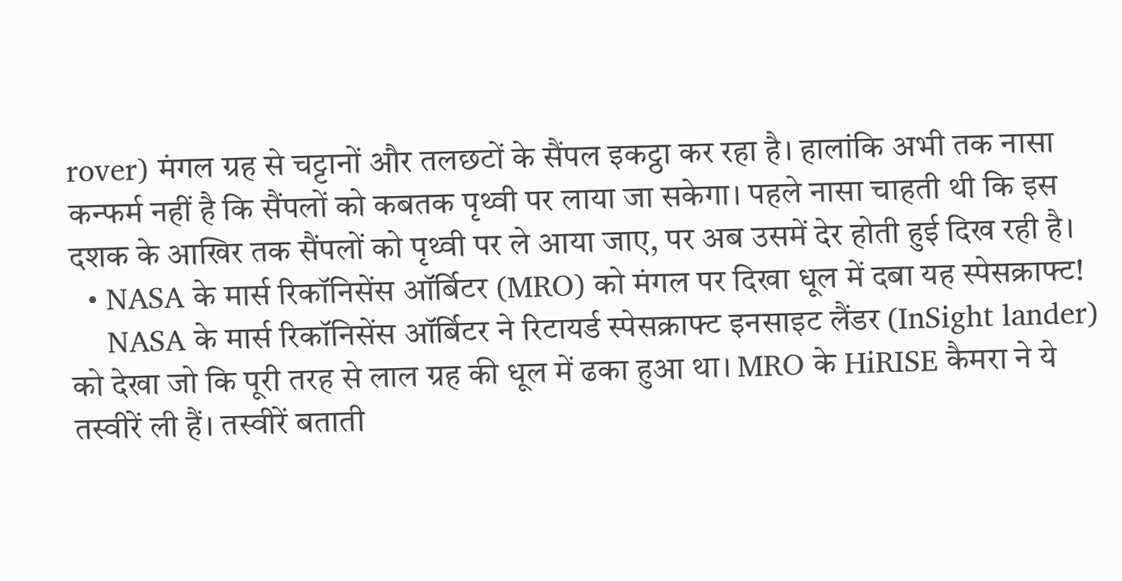rover) मंगल ग्रह से चट्टानों और तलछटों के सैंपल इकट्ठा कर रहा है। हालांकि अभी तक नासा कन्‍फर्म नहीं है कि सैंपलों को कबतक पृथ्‍वी पर लाया जा सकेगा। पहले नासा चाहती थी कि इस दशक के आखिर तक सैंपलों को पृथ्‍वी पर ले आया जाए, पर अब उसमें देर होती हुई दिख रही है।
  • NASA के मार्स रिकॉनिसेंस ऑर्बिटर (MRO) को मंगल पर दिखा धूल में दबा यह स्पेसक्राफ्ट!
    NASA के मार्स रिकॉनिसेंस ऑर्बिटर ने रिटायर्ड स्पेसक्राफ्ट इनसाइट लैंडर (InSight lander) को देखा जो कि पूरी तरह से लाल ग्रह की धूल में ढका हुआ था। MRO के HiRISE कैमरा ने ये तस्वीरें ली हैं। तस्वीरें बताती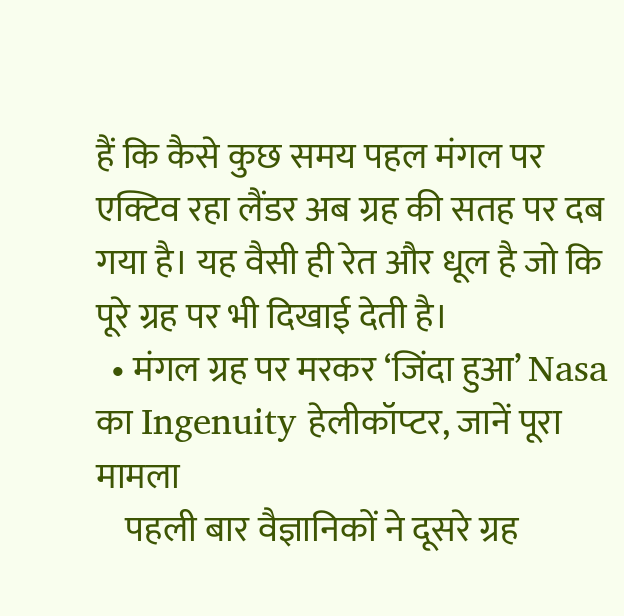हैं कि कैसे कुछ समय पहल मंगल पर एक्टिव रहा लैंडर अब ग्रह की सतह पर दब गया है। यह वैसी ही रेत और धूल है जो कि पूरे ग्रह पर भी दिखाई देती है।
  • मंगल ग्रह पर मरकर ‘जिंदा हुआ’ Nasa का Ingenuity हेलीकॉप्‍टर, जानें पूरा मामला
    पहली बार वैज्ञानिकों ने दूसरे ग्रह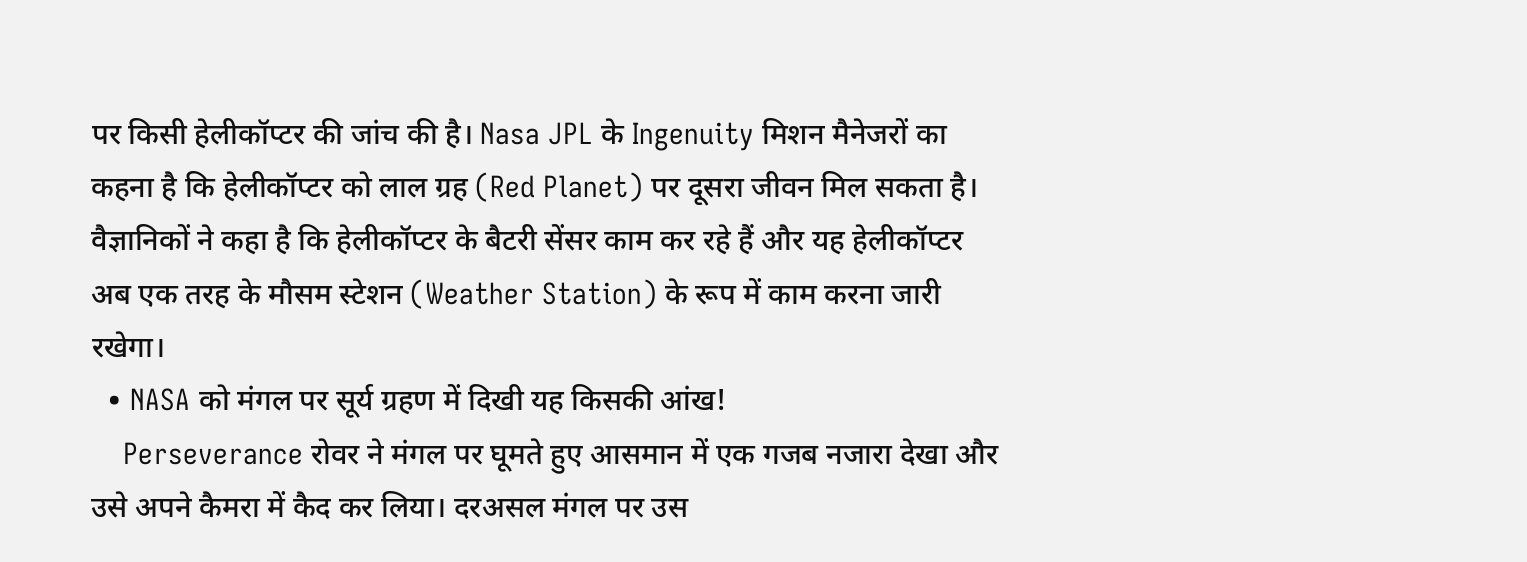पर किसी हेलीकॉप्‍टर की जांच की है। Nasa JPL के Ingenuity मिशन मैनेजरों का कहना है कि हेलीकॉप्टर को लाल ग्रह (Red Planet) पर दूसरा जीवन मिल सकता है। वैज्ञानिकों ने कहा है कि हेलीकॉप्‍टर के बैटरी सेंसर काम कर रहे हैं और यह हेलीकॉप्‍टर अब एक तरह के मौसम स्टेशन (Weather Station) के रूप में काम करना जारी रखेगा।
  • NASA को मंगल पर सूर्य ग्रहण में दिखी यह किसकी आंख!
    Perseverance रोवर ने मंगल पर घूमते हुए आसमान में एक गजब नजारा देखा और उसे अपने कैमरा में कैद कर लिया। दरअसल मंगल पर उस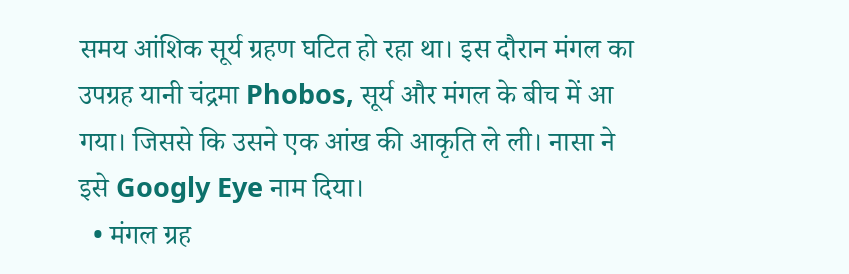समय आंशिक सूर्य ग्रहण घटित हो रहा था। इस दौरान मंगल का उपग्रह यानी चंद्रमा Phobos, सूर्य और मंगल के बीच में आ गया। जिससे कि उसने एक आंख की आकृति ले ली। नासा ने इसे Googly Eye नाम दिया।
  • मंगल ग्रह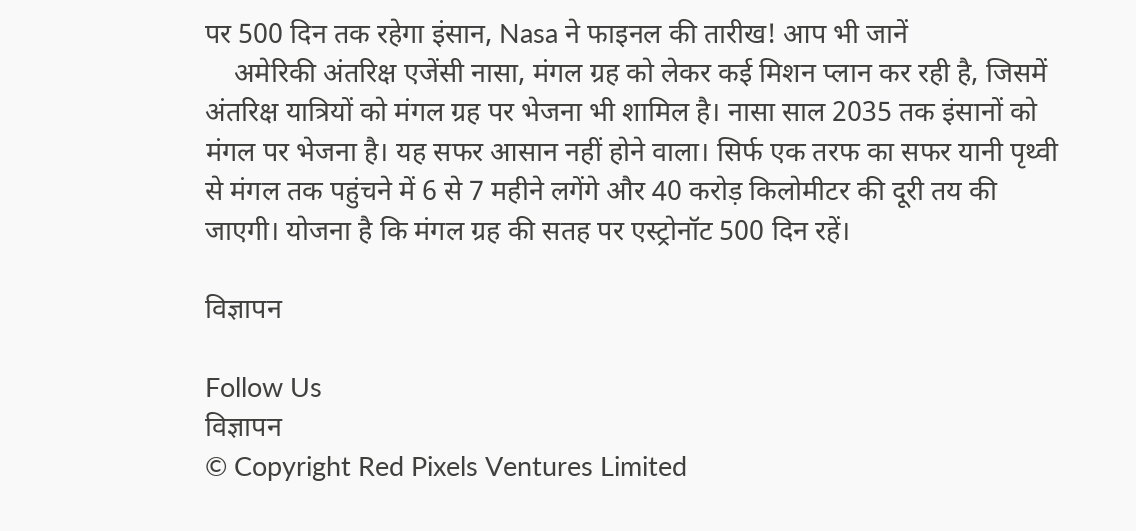पर 500 दिन तक रहेगा इंसान, Nasa ने फाइनल की तारीख! आप भी जानें
    अमेरिकी अंतरिक्ष एजेंसी नासा, मंगल ग्रह को लेकर कई मिशन प्‍लान कर रही है, जिसमें अंतरिक्ष यात्र‍ियों को मंगल ग्रह पर भेजना भी शामिल है। नासा साल 2035 तक इंसानों को मंगल पर भेजना है। यह सफर आसान नहीं होने वाला। सिर्फ एक तरफ का सफर यानी पृथ्‍वी से मंगल तक पहुंचने में 6 से 7 महीने लगेंगे और 40 करोड़ किलोमीटर की दूरी तय की जाएगी। योजना है कि मंगल ग्रह की सतह पर एस्‍ट्रोनॉट 500 दिन रहें।

विज्ञापन

Follow Us
विज्ञापन
© Copyright Red Pixels Ventures Limited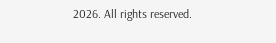2026. All rights reserved.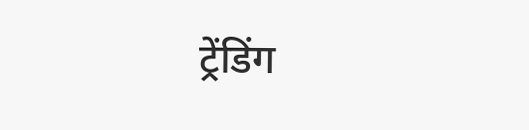ट्रेंडिंग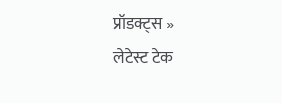प्रॉडक्ट्स »
लेटेस्ट टेक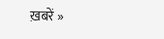ख़बरें »